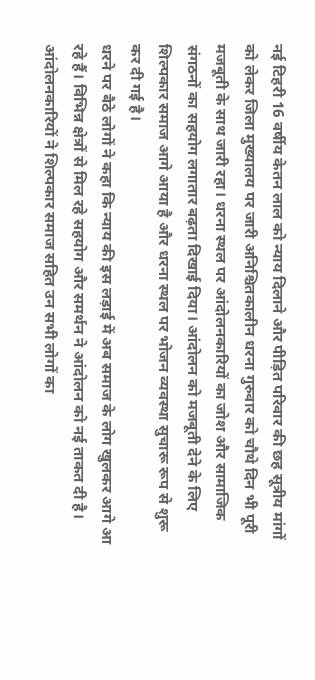नई टिहरी 16 वर्षीय केतन लाल को न्याय दिलाने और पीड़ित परिवार की छह सूत्रीय मांगों को लेकर जिला मुख्यालय पर जारी अनिश्चितकालीन धरना गुरुवार को चौथे दिन भी पूरी मजबूती के साथ जारी रहा। धरना स्थल पर आंदोलनकारियों का जोश और सामाजिक संगठनों का सहयोग लगातार बढ़ता दिखाई दिया। आंदोलन को मजबूती देने के लिए शिल्पकार समाज आगे आया है और धरना स्थल पर भोजन व्यवस्था सुचारू रूप से शुरू कर दी गई है।
धरने पर बैठे लोगों ने कहा कि न्याय की इस लड़ाई में अब समाज के लोग खुलकर आगे आ रहे हैं। विभिन्न क्षेत्रों से मिल रहे सहयोग और समर्थन ने आंदोलन को नई ताकत दी है। आंदोलनकारियों ने शिल्पकार समाज सहित उन सभी लोगों का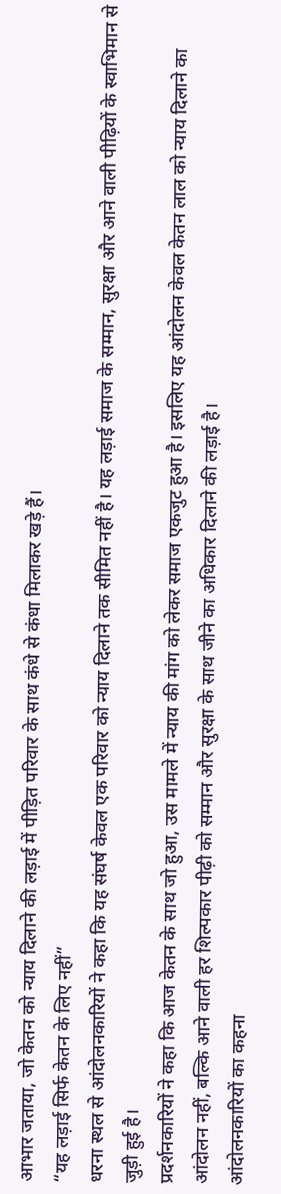आभार जताया, जो केतन को न्याय दिलाने की लड़ाई में पीड़ित परिवार के साथ कंधे से कंधा मिलाकर खड़े हैं।
“यह लड़ाई सिर्फ केतन के लिए नहीं”
धरना स्थल से आंदोलनकारियों ने कहा कि यह संघर्ष केवल एक परिवार को न्याय दिलाने तक सीमित नहीं है। यह लड़ाई समाज के सम्मान, सुरक्षा और आने वाली पीढ़ियों के स्वाभिमान से जुड़ी हुई है।
प्रदर्शनकारियों ने कहा कि आज केतन के साथ जो हुआ, उस मामले में न्याय की मांग को लेकर समाज एकजुट हुआ है। इसलिए यह आंदोलन केवल केतन लाल को न्याय दिलाने का आंदोलन नहीं, बल्कि आने वाली हर शिल्पकार पीढ़ी को सम्मान और सुरक्षा के साथ जीने का अधिकार दिलाने की लड़ाई है।
आंदोलनकारियों का कहना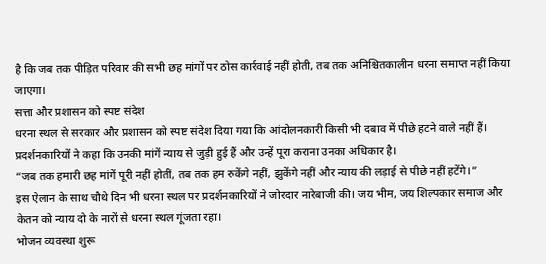है कि जब तक पीड़ित परिवार की सभी छह मांगों पर ठोस कार्रवाई नहीं होती, तब तक अनिश्चितकालीन धरना समाप्त नहीं किया जाएगा।
सत्ता और प्रशासन को स्पष्ट संदेश
धरना स्थल से सरकार और प्रशासन को स्पष्ट संदेश दिया गया कि आंदोलनकारी किसी भी दबाव में पीछे हटने वाले नहीं हैं। प्रदर्शनकारियों ने कहा कि उनकी मांगें न्याय से जुड़ी हुई हैं और उन्हें पूरा कराना उनका अधिकार है।
“जब तक हमारी छह मांगें पूरी नहीं होतीं, तब तक हम रुकेंगे नहीं, झुकेंगे नहीं और न्याय की लड़ाई से पीछे नहीं हटेंगे।”
इस ऐलान के साथ चौथे दिन भी धरना स्थल पर प्रदर्शनकारियों ने जोरदार नारेबाजी की। जय भीम, जय शिल्पकार समाज और केतन को न्याय दो के नारों से धरना स्थल गूंजता रहा।
भोजन व्यवस्था शुरू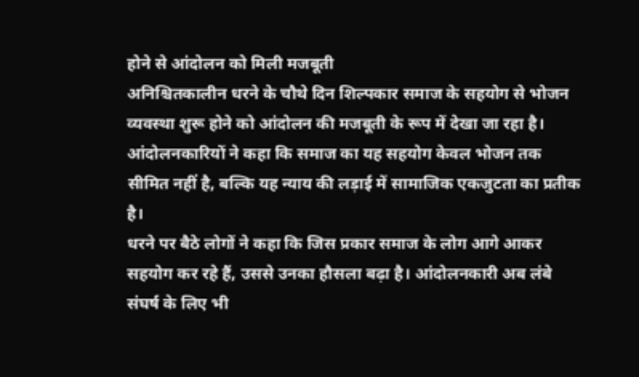होने से आंदोलन को मिली मजबूती
अनिश्चितकालीन धरने के चौथे दिन शिल्पकार समाज के सहयोग से भोजन व्यवस्था शुरू होने को आंदोलन की मजबूती के रूप में देखा जा रहा है। आंदोलनकारियों ने कहा कि समाज का यह सहयोग केवल भोजन तक सीमित नहीं है, बल्कि यह न्याय की लड़ाई में सामाजिक एकजुटता का प्रतीक है।
धरने पर बैठे लोगों ने कहा कि जिस प्रकार समाज के लोग आगे आकर सहयोग कर रहे हैं, उससे उनका हौसला बढ़ा है। आंदोलनकारी अब लंबे संघर्ष के लिए भी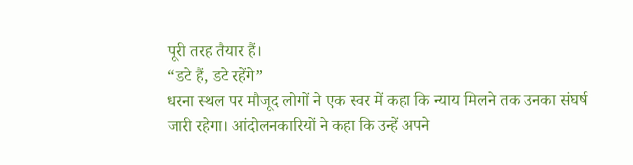पूरी तरह तैयार हैं।
“डटे हैं, डटे रहेंगे”
धरना स्थल पर मौजूद लोगों ने एक स्वर में कहा कि न्याय मिलने तक उनका संघर्ष जारी रहेगा। आंदोलनकारियों ने कहा कि उन्हें अपने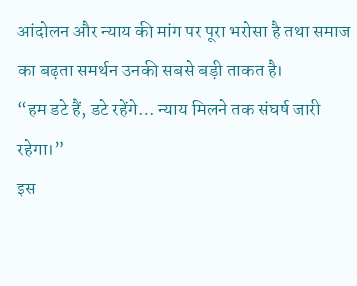आंदोलन और न्याय की मांग पर पूरा भरोसा है तथा समाज का बढ़ता समर्थन उनकी सबसे बड़ी ताकत है।
“हम डटे हैं, डटे रहेंगे… न्याय मिलने तक संघर्ष जारी रहेगा।”
इस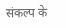संकल्प के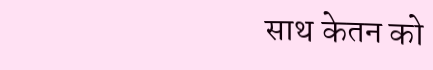साथ केतन को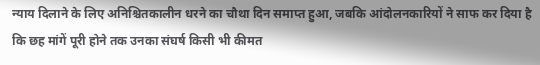न्याय दिलाने के लिए अनिश्चितकालीन धरने का चौथा दिन समाप्त हुआ, जबकि आंदोलनकारियों ने साफ कर दिया है कि छह मांगें पूरी होने तक उनका संघर्ष किसी भी कीमत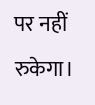पर नहीं रुकेगा।